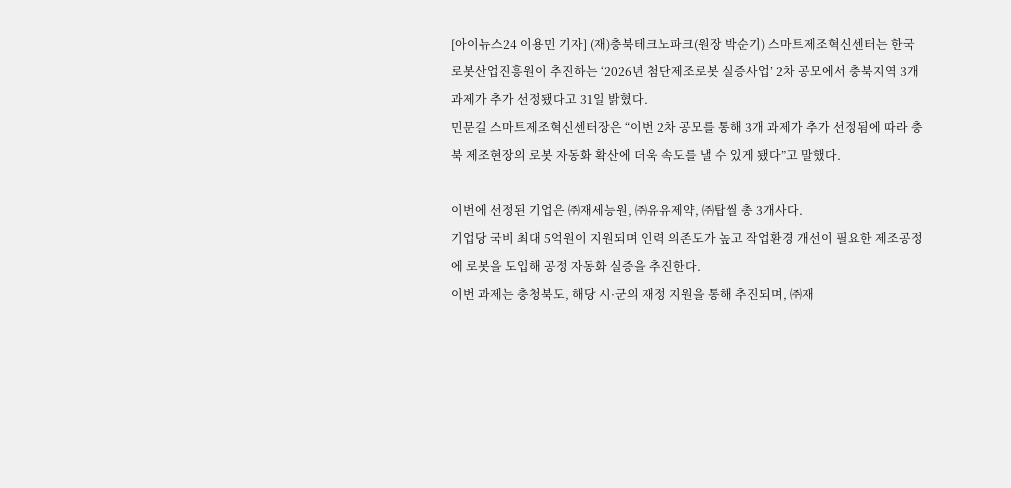[아이뉴스24 이용민 기자] (재)충북테크노파크(원장 박순기) 스마트제조혁신센터는 한국로봇산업진흥원이 추진하는 ‘2026년 첨단제조로봇 실증사업’ 2차 공모에서 충북지역 3개 과제가 추가 선정됐다고 31일 밝혔다.
민문길 스마트제조혁신센터장은 “이번 2차 공모를 통해 3개 과제가 추가 선정됨에 따라 충북 제조현장의 로봇 자동화 확산에 더욱 속도를 낼 수 있게 됐다”고 말했다.

이번에 선정된 기업은 ㈜재세능원, ㈜유유제약, ㈜탑씰 총 3개사다.
기업당 국비 최대 5억원이 지원되며 인력 의존도가 높고 작업환경 개선이 필요한 제조공정에 로봇을 도입해 공정 자동화 실증을 추진한다.
이번 과제는 충청북도, 해당 시·군의 재정 지원을 통해 추진되며, ㈜재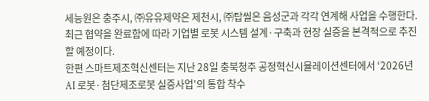세능원은 충주시, ㈜유유제약은 제천시, ㈜탑씰은 음성군과 각각 연계해 사업을 수행한다.
최근 협약을 완료함에 따라 기업별 로봇 시스템 설계·구축과 현장 실증을 본격적으로 추진할 예정이다.
한편 스마트제조혁신센터는 지난 28일 충북청주 공정혁신시뮬레이션센터에서 ‘2026년 AI 로봇·첨단제조로봇 실증사업’의 통합 착수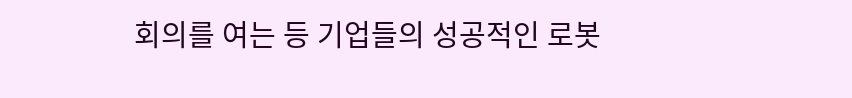회의를 여는 등 기업들의 성공적인 로봇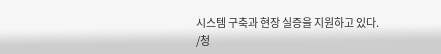시스템 구축과 현장 실증을 지원하고 있다.
/청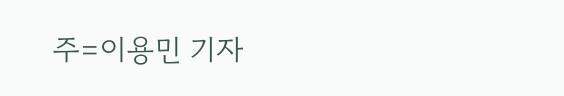주=이용민 기자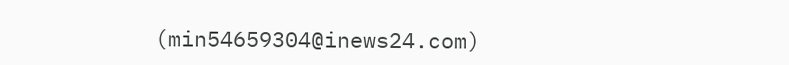(min54659304@inews24.com)